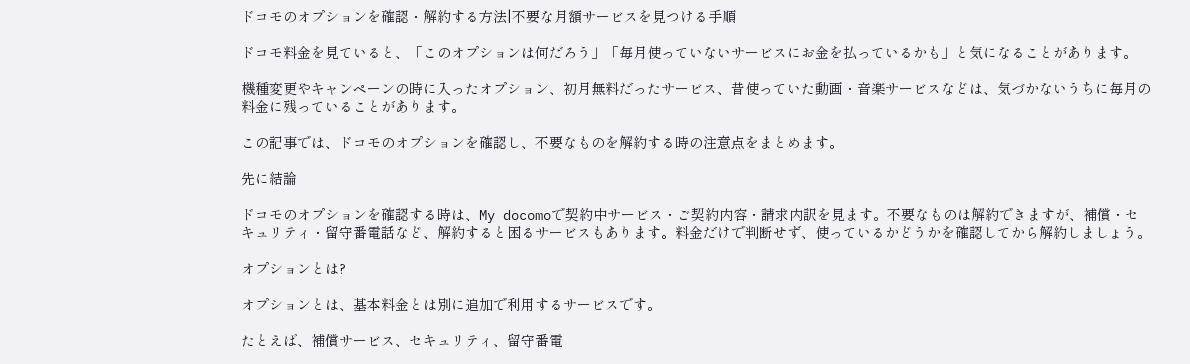ドコモのオプションを確認・解約する方法|不要な月額サービスを見つける手順

ドコモ料金を見ていると、「このオプションは何だろう」「毎月使っていないサービスにお金を払っているかも」と気になることがあります。

機種変更やキャンペーンの時に入ったオプション、初月無料だったサービス、昔使っていた動画・音楽サービスなどは、気づかないうちに毎月の料金に残っていることがあります。

この記事では、ドコモのオプションを確認し、不要なものを解約する時の注意点をまとめます。

先に結論

ドコモのオプションを確認する時は、My docomoで契約中サービス・ご契約内容・請求内訳を見ます。不要なものは解約できますが、補償・セキュリティ・留守番電話など、解約すると困るサービスもあります。料金だけで判断せず、使っているかどうかを確認してから解約しましょう。

オプションとは?

オプションとは、基本料金とは別に追加で利用するサービスです。

たとえば、補償サービス、セキュリティ、留守番電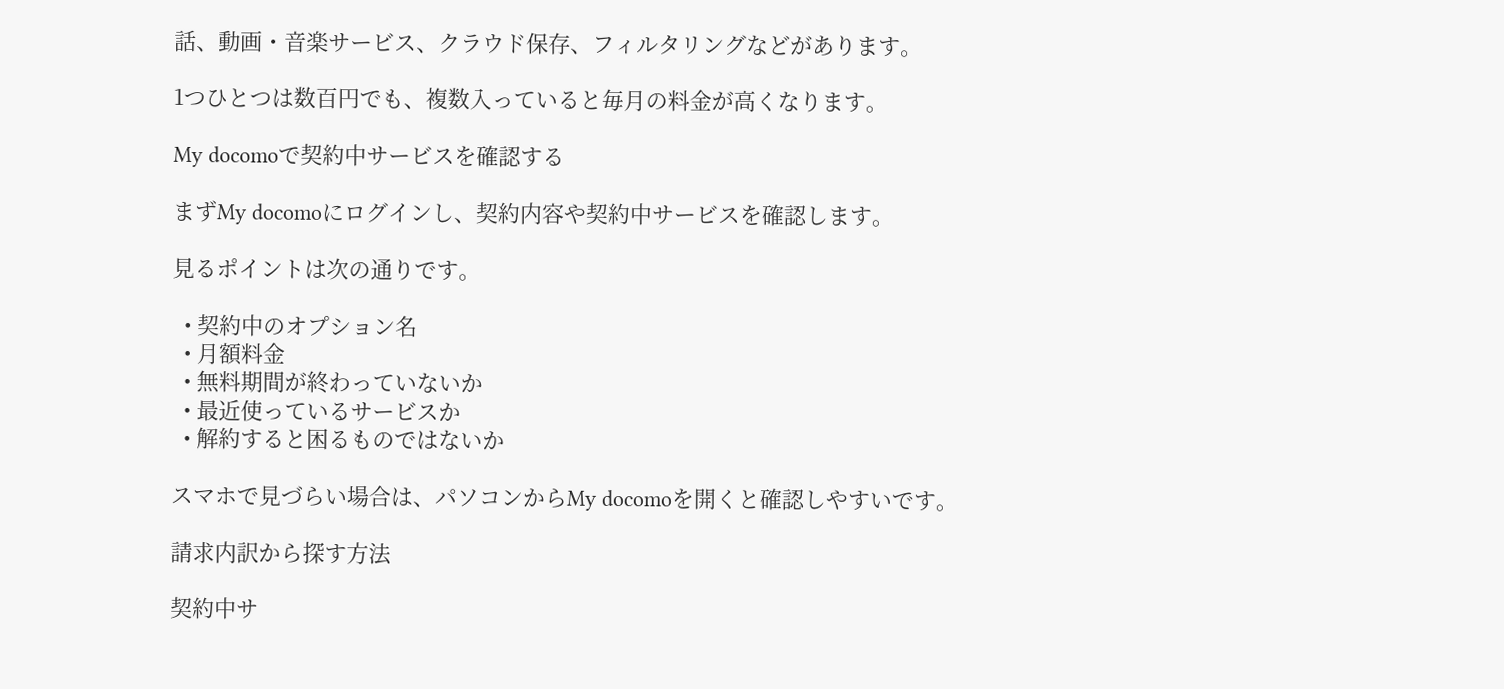話、動画・音楽サービス、クラウド保存、フィルタリングなどがあります。

1つひとつは数百円でも、複数入っていると毎月の料金が高くなります。

My docomoで契約中サービスを確認する

まずMy docomoにログインし、契約内容や契約中サービスを確認します。

見るポイントは次の通りです。

  • 契約中のオプション名
  • 月額料金
  • 無料期間が終わっていないか
  • 最近使っているサービスか
  • 解約すると困るものではないか

スマホで見づらい場合は、パソコンからMy docomoを開くと確認しやすいです。

請求内訳から探す方法

契約中サ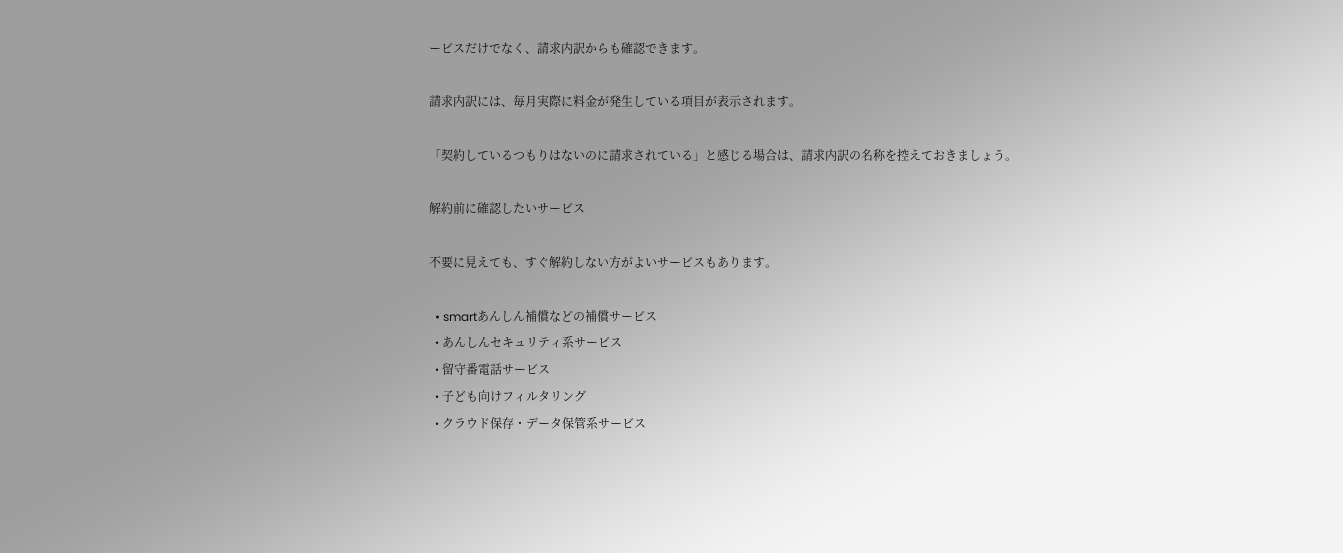ービスだけでなく、請求内訳からも確認できます。

請求内訳には、毎月実際に料金が発生している項目が表示されます。

「契約しているつもりはないのに請求されている」と感じる場合は、請求内訳の名称を控えておきましょう。

解約前に確認したいサービス

不要に見えても、すぐ解約しない方がよいサービスもあります。

  • smartあんしん補償などの補償サービス
  • あんしんセキュリティ系サービス
  • 留守番電話サービス
  • 子ども向けフィルタリング
  • クラウド保存・データ保管系サービス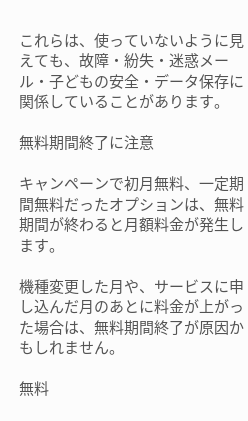これらは、使っていないように見えても、故障・紛失・迷惑メール・子どもの安全・データ保存に関係していることがあります。

無料期間終了に注意

キャンペーンで初月無料、一定期間無料だったオプションは、無料期間が終わると月額料金が発生します。

機種変更した月や、サービスに申し込んだ月のあとに料金が上がった場合は、無料期間終了が原因かもしれません。

無料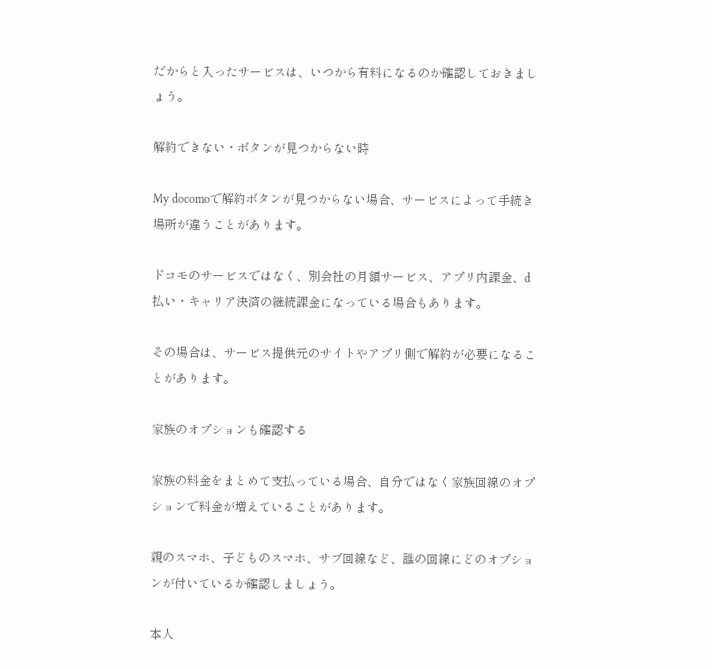だからと入ったサービスは、いつから有料になるのか確認しておきましょう。

解約できない・ボタンが見つからない時

My docomoで解約ボタンが見つからない場合、サービスによって手続き場所が違うことがあります。

ドコモのサービスではなく、別会社の月額サービス、アプリ内課金、d払い・キャリア決済の継続課金になっている場合もあります。

その場合は、サービス提供元のサイトやアプリ側で解約が必要になることがあります。

家族のオプションも確認する

家族の料金をまとめて支払っている場合、自分ではなく家族回線のオプションで料金が増えていることがあります。

親のスマホ、子どものスマホ、サブ回線など、誰の回線にどのオプションが付いているか確認しましょう。

本人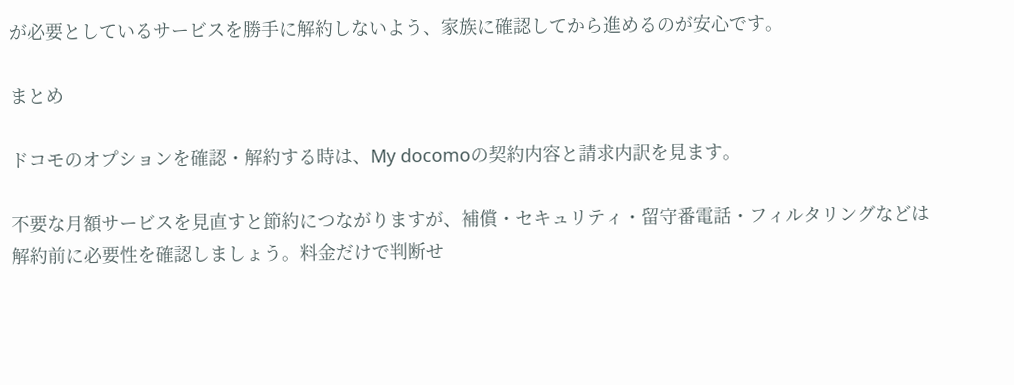が必要としているサービスを勝手に解約しないよう、家族に確認してから進めるのが安心です。

まとめ

ドコモのオプションを確認・解約する時は、My docomoの契約内容と請求内訳を見ます。

不要な月額サービスを見直すと節約につながりますが、補償・セキュリティ・留守番電話・フィルタリングなどは解約前に必要性を確認しましょう。料金だけで判断せ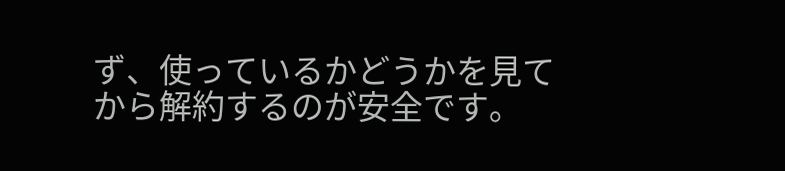ず、使っているかどうかを見てから解約するのが安全です。